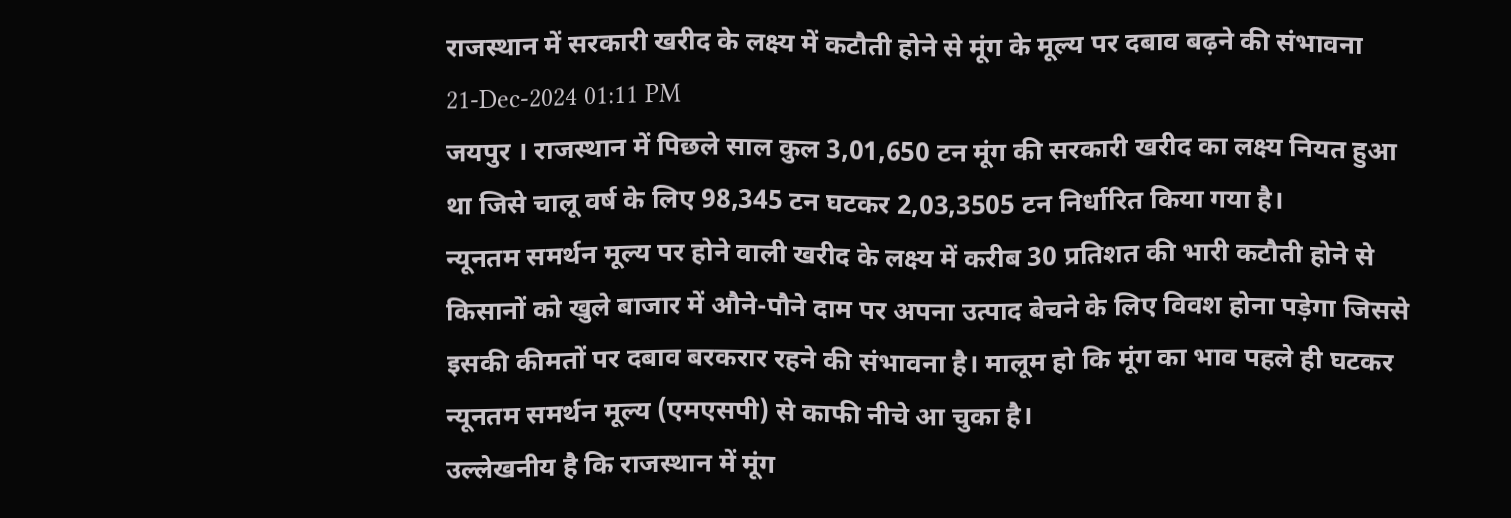राजस्थान में सरकारी खरीद के लक्ष्य में कटौती होने से मूंग के मूल्य पर दबाव बढ़ने की संभावना
21-Dec-2024 01:11 PM
जयपुर । राजस्थान में पिछले साल कुल 3,01,650 टन मूंग की सरकारी खरीद का लक्ष्य नियत हुआ था जिसे चालू वर्ष के लिए 98,345 टन घटकर 2,03,3505 टन निर्धारित किया गया है।
न्यूनतम समर्थन मूल्य पर होने वाली खरीद के लक्ष्य में करीब 30 प्रतिशत की भारी कटौती होने से किसानों को खुले बाजार में औने-पौने दाम पर अपना उत्पाद बेचने के लिए विवश होना पड़ेगा जिससे इसकी कीमतों पर दबाव बरकरार रहने की संभावना है। मालूम हो कि मूंग का भाव पहले ही घटकर न्यूनतम समर्थन मूल्य (एमएसपी) से काफी नीचे आ चुका है।
उल्लेखनीय है कि राजस्थान में मूंग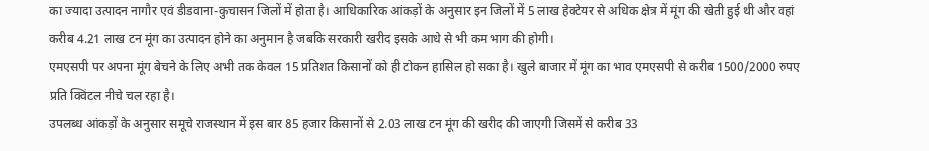का ज्यादा उत्पादन नागौर एवं डीडवाना-कुचासन जिलों में होता है। आधिकारिक आंकड़ों के अनुसार इन जिलों में 5 लाख हेक्टेयर से अधिक क्षेत्र में मूंग की खेती हुई थी और वहां करीब 4.21 लाख टन मूंग का उत्पादन होने का अनुमान है जबकि सरकारी खरीद इसके आधे से भी कम भाग की होगी।
एमएसपी पर अपना मूंग बेचने के लिए अभी तक केवल 15 प्रतिशत किसानों को ही टोकन हासिल हो सका है। खुले बाजार में मूंग का भाव एमएसपी से करीब 1500/2000 रुपए प्रति क्विंटल नीचे चल रहा है।
उपलब्ध आंकड़ों के अनुसार समूचे राजस्थान में इस बार 85 हजार किसानों से 2.03 लाख टन मूंग की खरीद की जाएगी जिसमें से करीब 33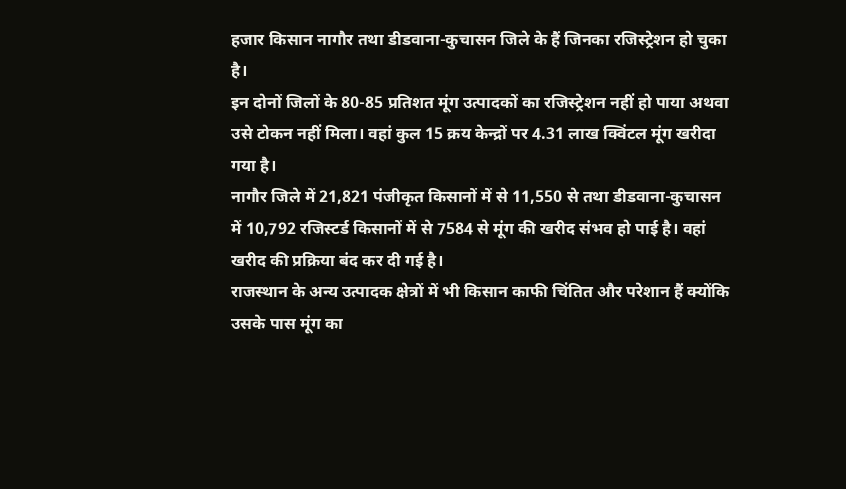हजार किसान नागौर तथा डीडवाना-कुचासन जिले के हैं जिनका रजिस्ट्रेशन हो चुका है।
इन दोनों जिलों के 80-85 प्रतिशत मूंग उत्पादकों का रजिस्ट्रेशन नहीं हो पाया अथवा उसे टोकन नहीं मिला। वहां कुल 15 क्रय केन्द्रों पर 4.31 लाख क्विंटल मूंग खरीदा गया है।
नागौर जिले में 21,821 पंजीकृत किसानों में से 11,550 से तथा डीडवाना-कुचासन में 10,792 रजिस्टर्ड किसानों में से 7584 से मूंग की खरीद संभव हो पाई है। वहां खरीद की प्रक्रिया बंद कर दी गई है।
राजस्थान के अन्य उत्पादक क्षेत्रों में भी किसान काफी चिंतित और परेशान हैं क्योंकि उसके पास मूंग का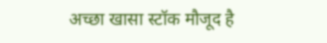अच्छा खासा स्टॉक मौजूद है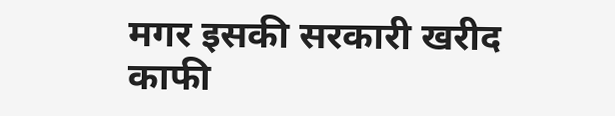मगर इसकी सरकारी खरीद काफी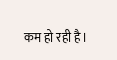कम हो रही है।